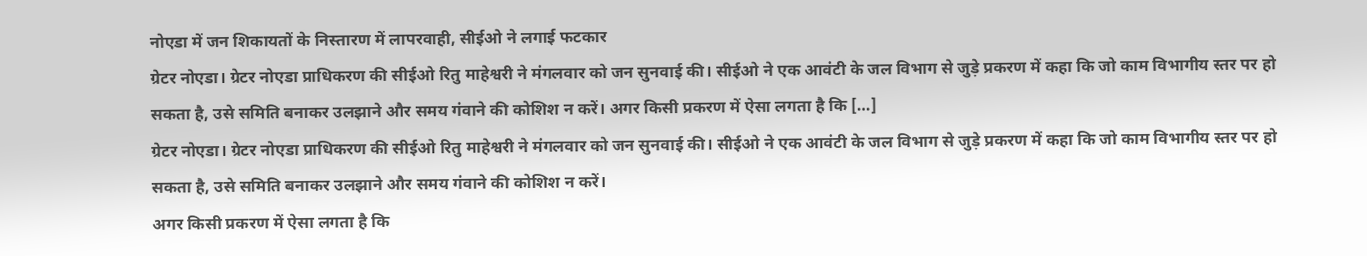नोएडा में जन शिकायतों के निस्तारण में लापरवाही, सीईओ ने लगाई फटकार
ग्रेटर नोएडा। ग्रेटर नोएडा प्राधिकरण की सीईओ रितु माहेश्वरी ने मंगलवार को जन सुनवाई की। सीईओ ने एक आवंटी के जल विभाग से जुड़े प्रकरण में कहा कि जो काम विभागीय स्तर पर हो सकता है, उसे समिति बनाकर उलझाने और समय गंवाने की कोशिश न करें। अगर किसी प्रकरण में ऐसा लगता है कि […]
ग्रेटर नोएडा। ग्रेटर नोएडा प्राधिकरण की सीईओ रितु माहेश्वरी ने मंगलवार को जन सुनवाई की। सीईओ ने एक आवंटी के जल विभाग से जुड़े प्रकरण में कहा कि जो काम विभागीय स्तर पर हो सकता है, उसे समिति बनाकर उलझाने और समय गंवाने की कोशिश न करें।
अगर किसी प्रकरण में ऐसा लगता है कि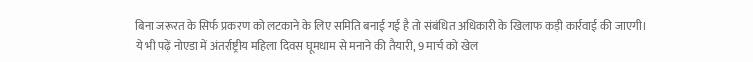बिना जरूरत के सिर्फ प्रकरण को लटकाने के लिए समिति बनाई गई है तो संबंधित अधिकारी के खिलाफ कड़ी कार्रवाई की जाएगी।
ये भी पढ़ें नोएडा में अंतर्राष्ट्रीय महिला दिवस घूमधाम से मनाने की तैयारी, 9 मार्च को खेल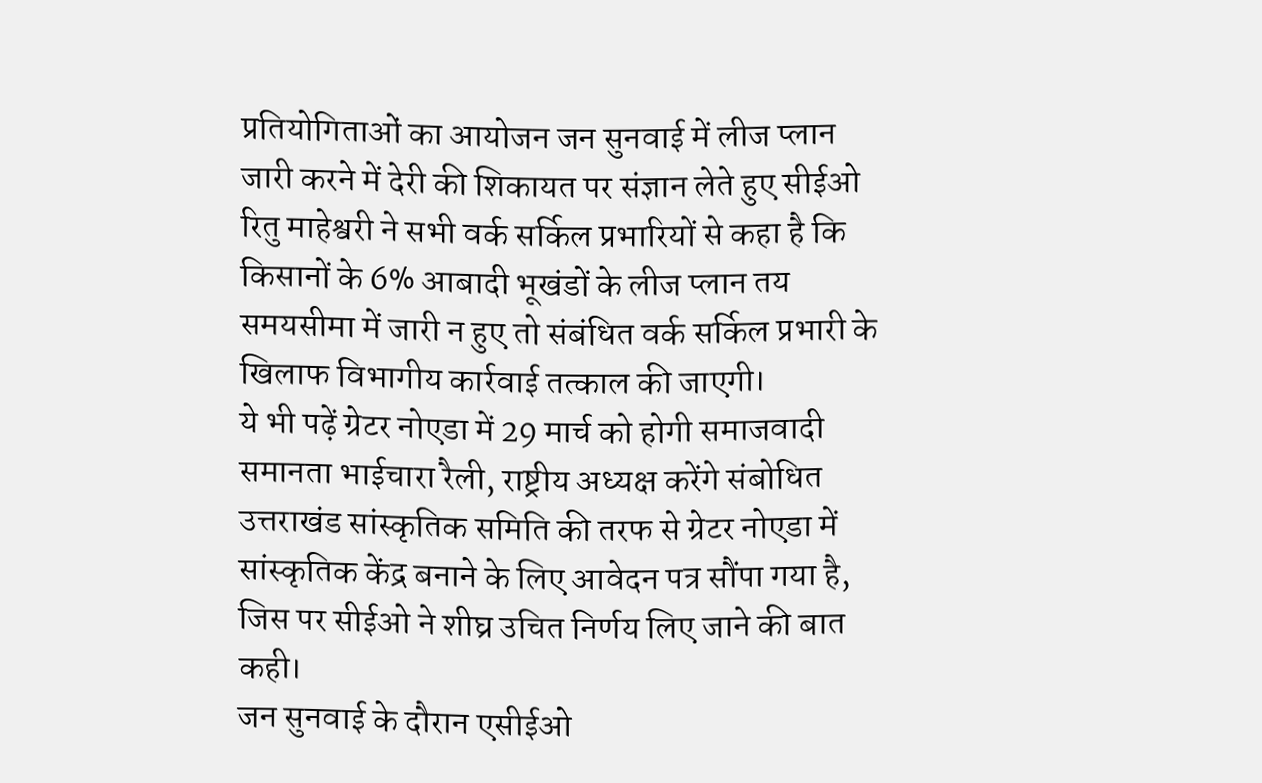प्रतियोगिताओं का आयोजन जन सुनवाई में लीज प्लान जारी करने में देरी की शिकायत पर संज्ञान लेते हुए सीईओ रितु माहेश्वरी ने सभी वर्क सर्किल प्रभारियों से कहा है कि किसानों के 6% आबादी भूखंडों के लीज प्लान तय समयसीमा में जारी न हुए तो संबंधित वर्क सर्किल प्रभारी के खिलाफ विभागीय कार्रवाई तत्काल की जाएगी।
ये भी पढ़ें ग्रेटर नोएडा में 29 मार्च को होगी समाजवादी समानता भाईचारा रैली, राष्ट्रीय अध्यक्ष करेंगे संबोधित उत्तराखंड सांस्कृतिक समिति की तरफ से ग्रेटर नोएडा में सांस्कृतिक केंद्र बनाने के लिए आवेदन पत्र सौंपा गया है, जिस पर सीईओ ने शीघ्र उचित निर्णय लिए जाने की बात कही।
जन सुनवाई के दौरान एसीईओ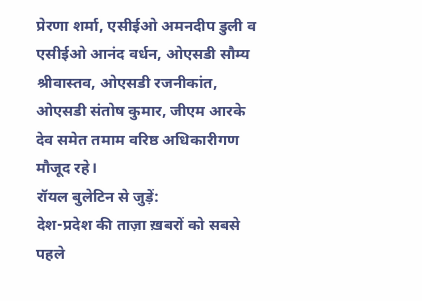प्रेरणा शर्मा, एसीईओ अमनदीप डुली व एसीईओ आनंद वर्धन, ओएसडी सौम्य श्रीवास्तव, ओएसडी रजनीकांत, ओएसडी संतोष कुमार, जीएम आरके देव समेत तमाम वरिष्ठ अधिकारीगण मौजूद रहे।
रॉयल बुलेटिन से जुड़ें:
देश-प्रदेश की ताज़ा ख़बरों को सबसे पहले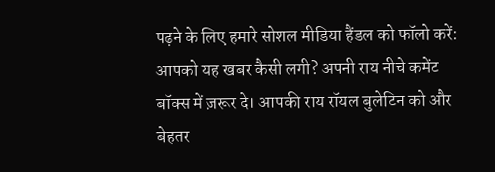पढ़ने के लिए हमारे सोशल मीडिया हैंडल को फॉलो करें:
आपको यह खबर कैसी लगी? अपनी राय नीचे कमेंट बॉक्स में ज़रूर दे। आपकी राय रॉयल बुलेटिन को और बेहतर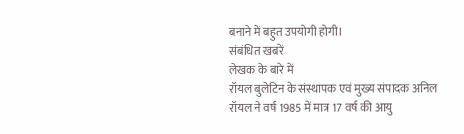बनाने में बहुत उपयोगी होगी।
संबंधित खबरें
लेखक के बारे में
रॉयल बुलेटिन के संस्थापक एवं मुख्य संपादक अनिल रॉयल ने वर्ष 1985 में मात्र 17 वर्ष की आयु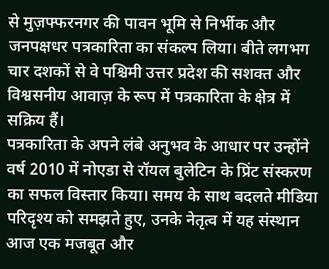से मुज़फ्फरनगर की पावन भूमि से निर्भीक और जनपक्षधर पत्रकारिता का संकल्प लिया। बीते लगभग चार दशकों से वे पश्चिमी उत्तर प्रदेश की सशक्त और विश्वसनीय आवाज़ के रूप में पत्रकारिता के क्षेत्र में सक्रिय हैं।
पत्रकारिता के अपने लंबे अनुभव के आधार पर उन्होंने वर्ष 2010 में नोएडा से रॉयल बुलेटिन के प्रिंट संस्करण का सफल विस्तार किया। समय के साथ बदलते मीडिया परिदृश्य को समझते हुए, उनके नेतृत्व में यह संस्थान आज एक मजबूत और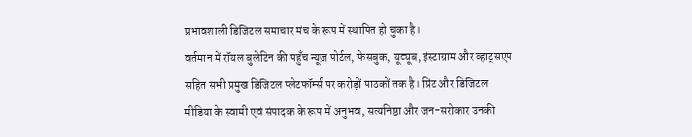प्रभावशाली डिजिटल समाचार मंच के रूप में स्थापित हो चुका है।
वर्तमान में रॉयल बुलेटिन की पहुँच न्यूज़ पोर्टल, फेसबुक, यूट्यूब, इंस्टाग्राम और व्हाट्सएप सहित सभी प्रमुख डिजिटल प्लेटफॉर्म्स पर करोड़ों पाठकों तक है। प्रिंट और डिजिटल मीडिया के स्वामी एवं संपादक के रूप में अनुभव, सत्यनिष्ठा और जन-सरोकार उनकी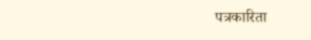पत्रकारिता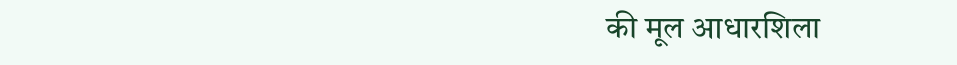की मूल आधारशिला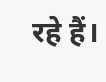रहे हैं।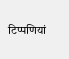टिप्पणियां